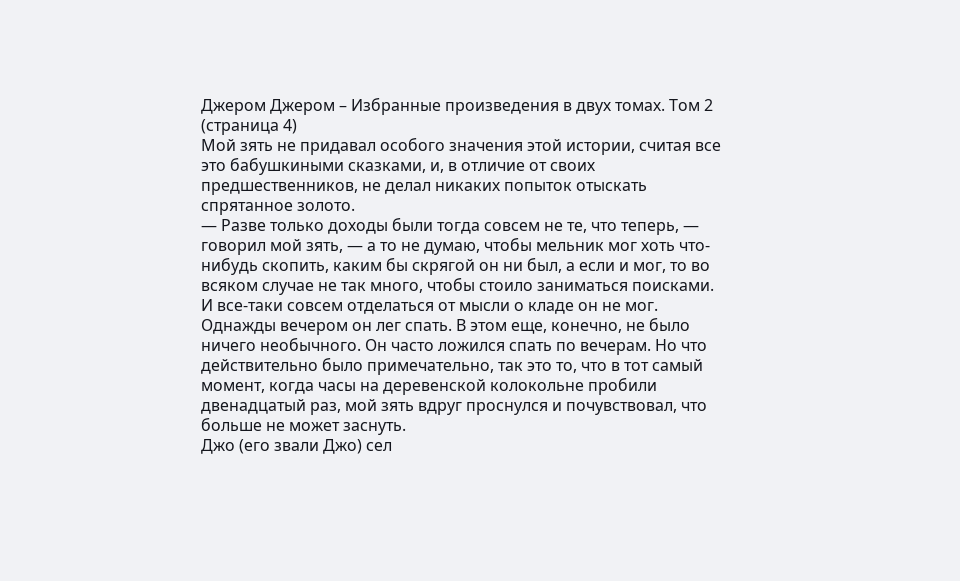Джером Джером – Избранные произведения в двух томах. Том 2 (страница 4)
Мой зять не придавал особого значения этой истории, считая все это бабушкиными сказками, и, в отличие от своих предшественников, не делал никаких попыток отыскать спрятанное золото.
— Разве только доходы были тогда совсем не те, что теперь, — говорил мой зять, — а то не думаю, чтобы мельник мог хоть что-нибудь скопить, каким бы скрягой он ни был, а если и мог, то во всяком случае не так много, чтобы стоило заниматься поисками.
И все-таки совсем отделаться от мысли о кладе он не мог.
Однажды вечером он лег спать. В этом еще, конечно, не было ничего необычного. Он часто ложился спать по вечерам. Но что действительно было примечательно, так это то, что в тот самый момент, когда часы на деревенской колокольне пробили двенадцатый раз, мой зять вдруг проснулся и почувствовал, что больше не может заснуть.
Джо (его звали Джо) сел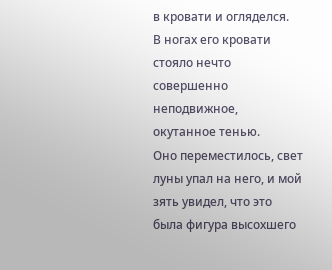в кровати и огляделся.
В ногах его кровати стояло нечто совершенно неподвижное, окутанное тенью.
Оно переместилось, свет луны упал на него, и мой зять увидел, что это была фигура высохшего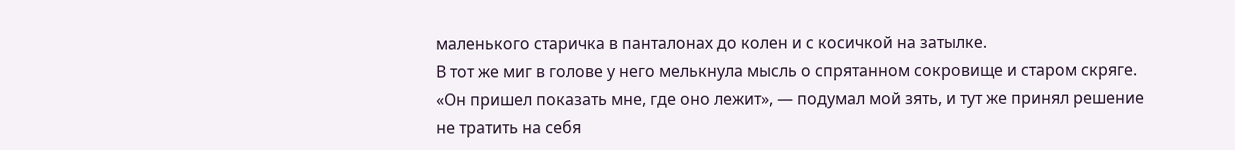маленького старичка в панталонах до колен и с косичкой на затылке.
В тот же миг в голове у него мелькнула мысль о спрятанном сокровище и старом скряге.
«Он пришел показать мне, где оно лежит», — подумал мой зять, и тут же принял решение не тратить на себя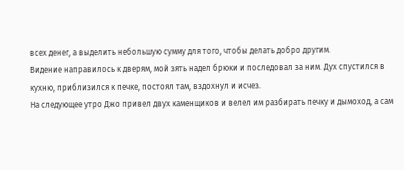всех денег, а выделить небольшую сумму для того, чтобы делать добро другим.
Видение направилось к дверям, мой зять надел брюки и последовал за ним. Дух спустился в кухню, приблизился к печке, постоял там, вздохнул и исчез.
На следующее утро Джо привел двух каменщиков и велел им разбирать печку и дымоход, а сам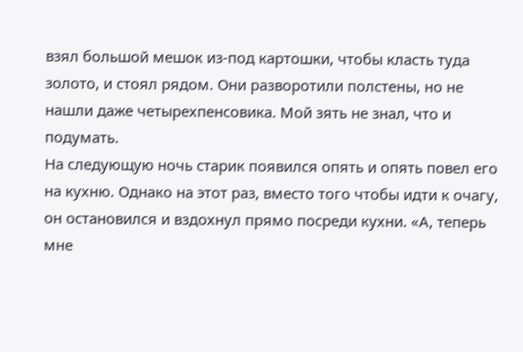взял большой мешок из-под картошки, чтобы класть туда золото, и стоял рядом. Они разворотили полстены, но не нашли даже четырехпенсовика. Мой зять не знал, что и подумать.
На следующую ночь старик появился опять и опять повел его на кухню. Однако на этот раз, вместо того чтобы идти к очагу, он остановился и вздохнул прямо посреди кухни. «А, теперь мне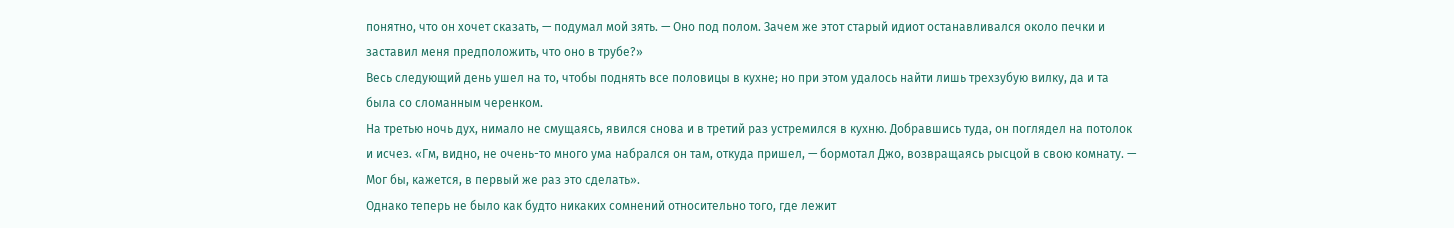понятно, что он хочет сказать, — подумал мой зять. — Оно под полом. Зачем же этот старый идиот останавливался около печки и заставил меня предположить, что оно в трубе?»
Весь следующий день ушел на то, чтобы поднять все половицы в кухне; но при этом удалось найти лишь трехзубую вилку, да и та была со сломанным черенком.
На третью ночь дух, нимало не смущаясь, явился снова и в третий раз устремился в кухню. Добравшись туда, он поглядел на потолок и исчез. «Гм, видно, не очень-то много ума набрался он там, откуда пришел, — бормотал Джо, возвращаясь рысцой в свою комнату. — Мог бы, кажется, в первый же раз это сделать».
Однако теперь не было как будто никаких сомнений относительно того, где лежит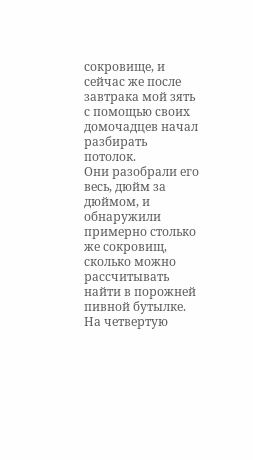сокровище, и сейчас же после завтрака мой зять с помощью своих домочадцев начал разбирать потолок.
Они разобрали его весь, дюйм за дюймом, и обнаружили примерно столько же сокровищ, сколько можно рассчитывать найти в порожней пивной бутылке.
На четвертую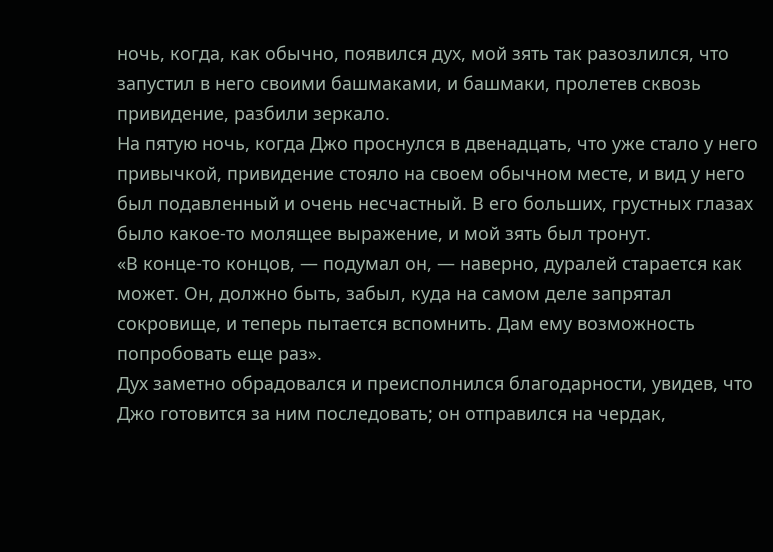ночь, когда, как обычно, появился дух, мой зять так разозлился, что запустил в него своими башмаками, и башмаки, пролетев сквозь привидение, разбили зеркало.
На пятую ночь, когда Джо проснулся в двенадцать, что уже стало у него привычкой, привидение стояло на своем обычном месте, и вид у него был подавленный и очень несчастный. В его больших, грустных глазах было какое-то молящее выражение, и мой зять был тронут.
«В конце-то концов, — подумал он, — наверно, дуралей старается как может. Он, должно быть, забыл, куда на самом деле запрятал сокровище, и теперь пытается вспомнить. Дам ему возможность попробовать еще раз».
Дух заметно обрадовался и преисполнился благодарности, увидев, что Джо готовится за ним последовать; он отправился на чердак,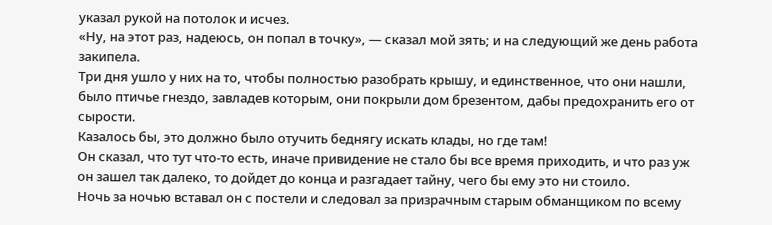указал рукой на потолок и исчез.
«Ну, на этот раз, надеюсь, он попал в точку», — сказал мой зять; и на следующий же день работа закипела.
Три дня ушло у них на то, чтобы полностью разобрать крышу, и единственное, что они нашли, было птичье гнездо, завладев которым, они покрыли дом брезентом, дабы предохранить его от сырости.
Казалось бы, это должно было отучить беднягу искать клады, но где там!
Он сказал, что тут что-то есть, иначе привидение не стало бы все время приходить, и что раз уж он зашел так далеко, то дойдет до конца и разгадает тайну, чего бы ему это ни стоило.
Ночь за ночью вставал он с постели и следовал за призрачным старым обманщиком по всему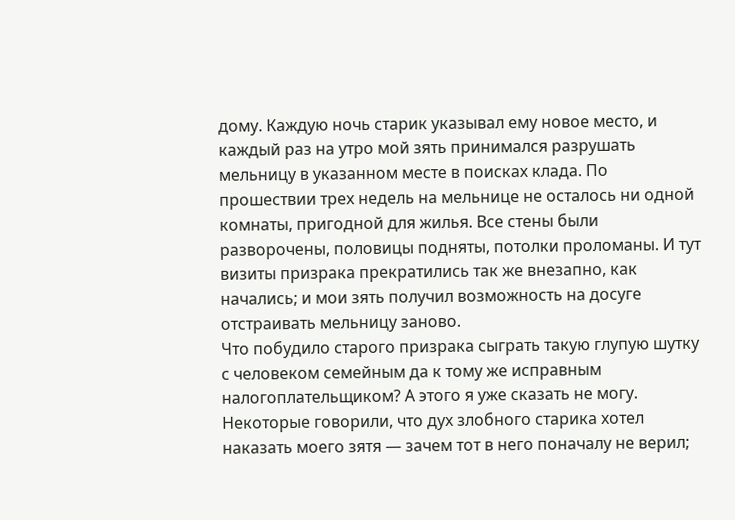дому. Каждую ночь старик указывал ему новое место, и каждый раз на утро мой зять принимался разрушать мельницу в указанном месте в поисках клада. По прошествии трех недель на мельнице не осталось ни одной комнаты, пригодной для жилья. Все стены были разворочены, половицы подняты, потолки проломаны. И тут визиты призрака прекратились так же внезапно, как начались; и мои зять получил возможность на досуге отстраивать мельницу заново.
Что побудило старого призрака сыграть такую глупую шутку с человеком семейным да к тому же исправным налогоплательщиком? А этого я уже сказать не могу.
Некоторые говорили, что дух злобного старика хотел наказать моего зятя — зачем тот в него поначалу не верил;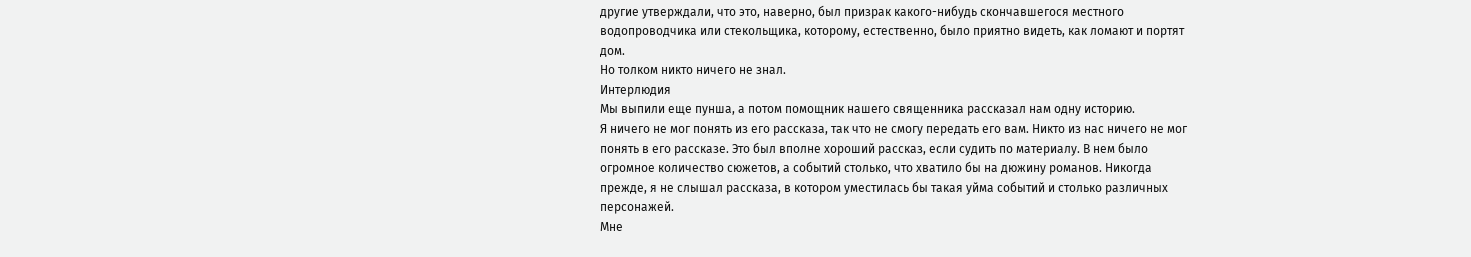другие утверждали, что это, наверно, был призрак какого-нибудь скончавшегося местного водопроводчика или стекольщика, которому, естественно, было приятно видеть, как ломают и портят дом.
Но толком никто ничего не знал.
Интерлюдия
Мы выпили еще пунша, а потом помощник нашего священника рассказал нам одну историю.
Я ничего не мог понять из его рассказа, так что не смогу передать его вам. Никто из нас ничего не мог понять в его рассказе. Это был вполне хороший рассказ, если судить по материалу. В нем было огромное количество сюжетов, а событий столько, что хватило бы на дюжину романов. Никогда прежде, я не слышал рассказа, в котором уместилась бы такая уйма событий и столько различных персонажей.
Мне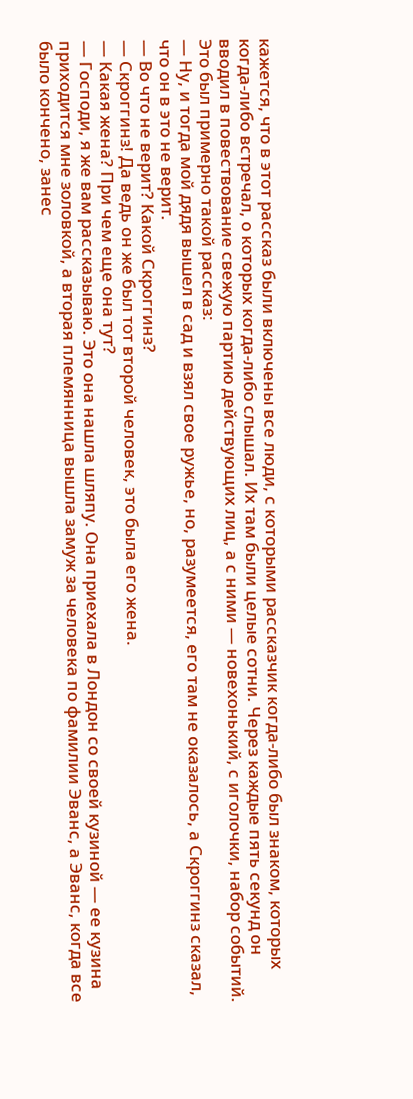кажется, что в этот рассказ были включены все люди, с которыми рассказчик когда-либо был знаком, которых когда-либо встречал, о которых когда-либо слышал. Их там были целые сотни. Через каждые пять секунд он вводил в повествование свежую партию действующих лиц, а с ними — новехонький, с иголочки, набор событий.
Это был примерно такой рассказ:
— Ну, и тогда мой дядя вышел в сад и взял свое ружье, но, разумеется, его там не оказалось, а Скроггинз сказал, что он в это не верит.
— Во что не верит? Какой Скроггинз?
— Скроггинз! Да ведь он же был тот второй человек, это была его жена.
— Какая жена? При чем еще она тут?
— Господи, я же вам рассказываю. Это она нашла шляпу. Она приехала в Лондон со своей кузиной — ее кузина приходится мне золовкой, а вторая племянница вышла замуж за человека по фамилии Эванс, а Эванс, когда все было кончено, занес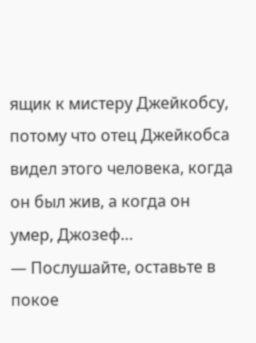ящик к мистеру Джейкобсу, потому что отец Джейкобса видел этого человека, когда он был жив, а когда он умер, Джозеф…
— Послушайте, оставьте в покое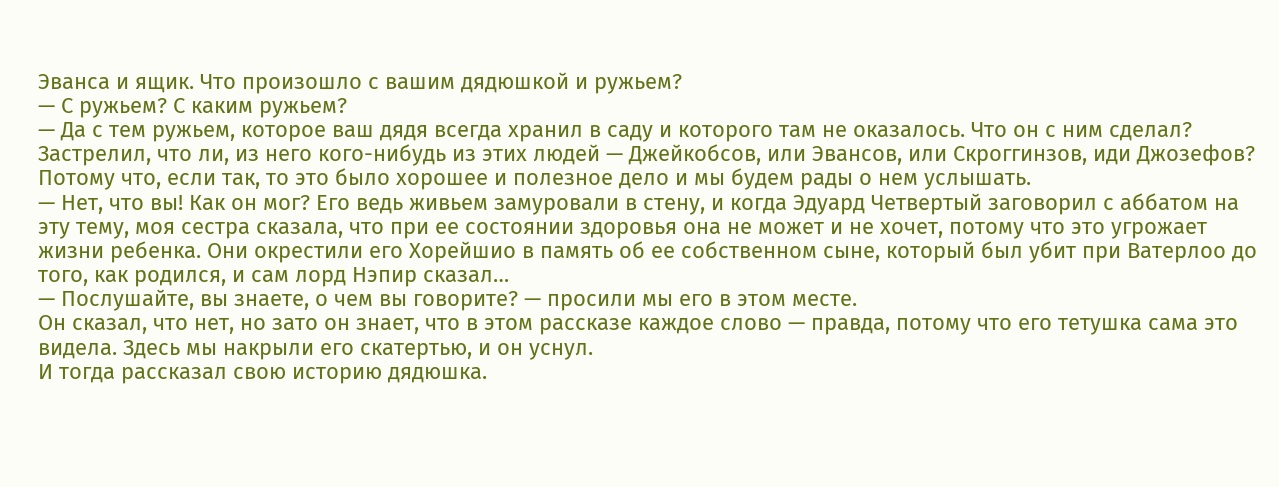Эванса и ящик. Что произошло с вашим дядюшкой и ружьем?
— С ружьем? С каким ружьем?
— Да с тем ружьем, которое ваш дядя всегда хранил в саду и которого там не оказалось. Что он с ним сделал? Застрелил, что ли, из него кого-нибудь из этих людей — Джейкобсов, или Эвансов, или Скроггинзов, иди Джозефов? Потому что, если так, то это было хорошее и полезное дело и мы будем рады о нем услышать.
— Нет, что вы! Как он мог? Его ведь живьем замуровали в стену, и когда Эдуард Четвертый заговорил с аббатом на эту тему, моя сестра сказала, что при ее состоянии здоровья она не может и не хочет, потому что это угрожает жизни ребенка. Они окрестили его Хорейшио в память об ее собственном сыне, который был убит при Ватерлоо до того, как родился, и сам лорд Нэпир сказал…
— Послушайте, вы знаете, о чем вы говорите? — просили мы его в этом месте.
Он сказал, что нет, но зато он знает, что в этом рассказе каждое слово — правда, потому что его тетушка сама это видела. Здесь мы накрыли его скатертью, и он уснул.
И тогда рассказал свою историю дядюшка.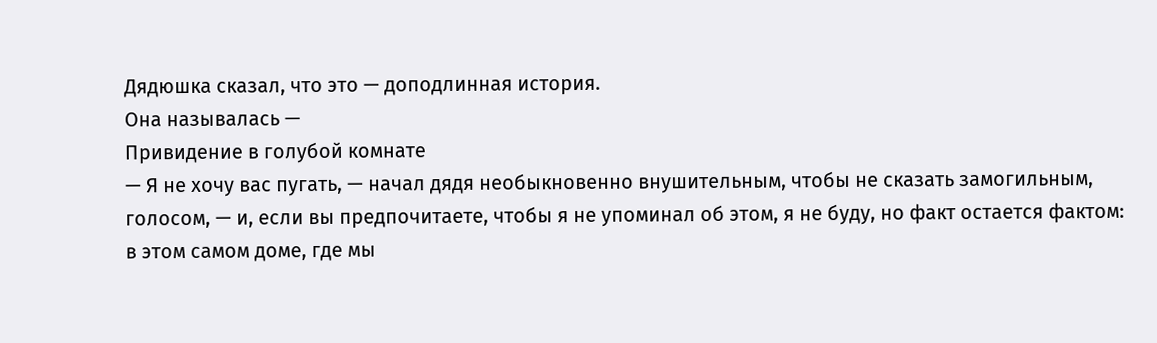Дядюшка сказал, что это — доподлинная история.
Она называлась —
Привидение в голубой комнате
— Я не хочу вас пугать, — начал дядя необыкновенно внушительным, чтобы не сказать замогильным, голосом, — и, если вы предпочитаете, чтобы я не упоминал об этом, я не буду, но факт остается фактом: в этом самом доме, где мы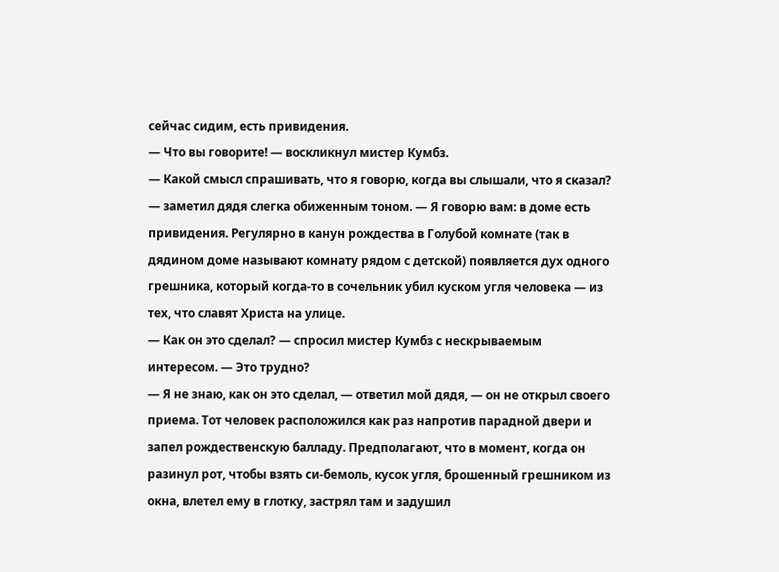сейчас сидим, есть привидения.
— Что вы говорите! — воскликнул мистер Кумбз.
— Какой смысл спрашивать, что я говорю, когда вы слышали, что я сказал? — заметил дядя слегка обиженным тоном. — Я говорю вам: в доме есть привидения. Регулярно в канун рождества в Голубой комнате (так в дядином доме называют комнату рядом с детской) появляется дух одного грешника, который когда-то в сочельник убил куском угля человека — из тех, что славят Христа на улице.
— Как он это сделал? — спросил мистер Кумбз с нескрываемым интересом. — Это трудно?
— Я не знаю, как он это сделал, — ответил мой дядя, — он не открыл своего приема. Тот человек расположился как раз напротив парадной двери и запел рождественскую балладу. Предполагают, что в момент, когда он разинул рот, чтобы взять си-бемоль, кусок угля, брошенный грешником из окна, влетел ему в глотку, застрял там и задушил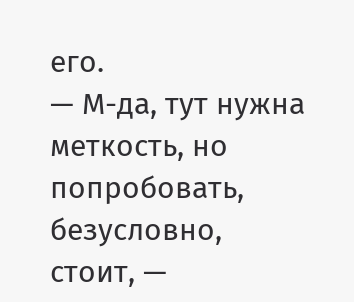его.
— М-да, тут нужна меткость, но попробовать, безусловно, стоит, —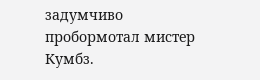задумчиво пробормотал мистер Кумбз.